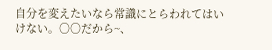自分を変えたいなら常識にとらわれてはいけない。○○だから~、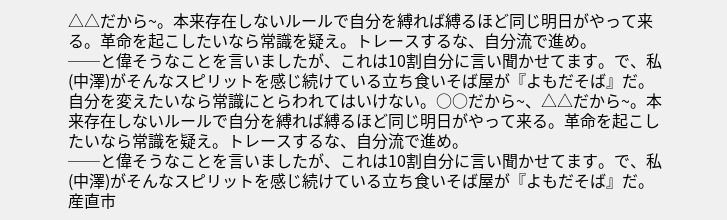△△だから~。本来存在しないルールで自分を縛れば縛るほど同じ明日がやって来る。革命を起こしたいなら常識を疑え。トレースするな、自分流で進め。
──と偉そうなことを言いましたが、これは10割自分に言い聞かせてます。で、私(中澤)がそんなスピリットを感じ続けている立ち食いそば屋が『よもだそば』だ。
自分を変えたいなら常識にとらわれてはいけない。○○だから~、△△だから~。本来存在しないルールで自分を縛れば縛るほど同じ明日がやって来る。革命を起こしたいなら常識を疑え。トレースするな、自分流で進め。
──と偉そうなことを言いましたが、これは10割自分に言い聞かせてます。で、私(中澤)がそんなスピリットを感じ続けている立ち食いそば屋が『よもだそば』だ。
産直市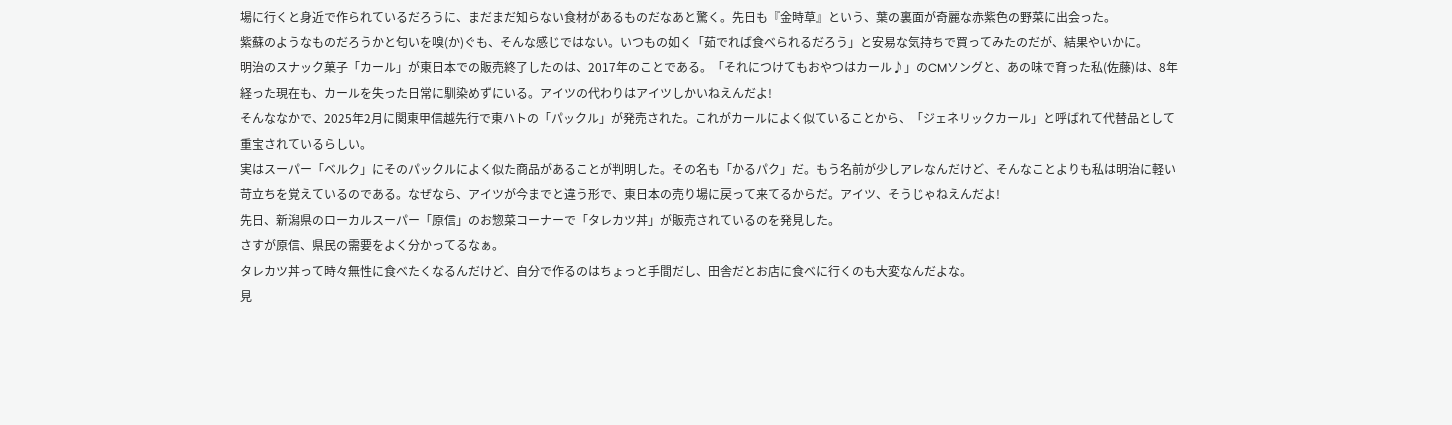場に行くと身近で作られているだろうに、まだまだ知らない食材があるものだなあと驚く。先日も『金時草』という、葉の裏面が奇麗な赤紫色の野菜に出会った。
紫蘇のようなものだろうかと匂いを嗅(か)ぐも、そんな感じではない。いつもの如く「茹でれば食べられるだろう」と安易な気持ちで買ってみたのだが、結果やいかに。
明治のスナック菓子「カール」が東日本での販売終了したのは、2017年のことである。「それにつけてもおやつはカール♪」のCMソングと、あの味で育った私(佐藤)は、8年経った現在も、カールを失った日常に馴染めずにいる。アイツの代わりはアイツしかいねえんだよ!
そんななかで、2025年2月に関東甲信越先行で東ハトの「パックル」が発売された。これがカールによく似ていることから、「ジェネリックカール」と呼ばれて代替品として重宝されているらしい。
実はスーパー「ベルク」にそのパックルによく似た商品があることが判明した。その名も「かるパク」だ。もう名前が少しアレなんだけど、そんなことよりも私は明治に軽い苛立ちを覚えているのである。なぜなら、アイツが今までと違う形で、東日本の売り場に戻って来てるからだ。アイツ、そうじゃねえんだよ!
先日、新潟県のローカルスーパー「原信」のお惣菜コーナーで「タレカツ丼」が販売されているのを発見した。
さすが原信、県民の需要をよく分かってるなぁ。
タレカツ丼って時々無性に食べたくなるんだけど、自分で作るのはちょっと手間だし、田舎だとお店に食べに行くのも大変なんだよな。
見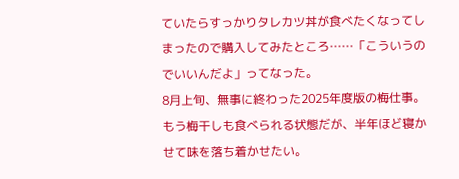ていたらすっかりタレカツ丼が食べたくなってしまったので購入してみたところ……「こういうのでいいんだよ」ってなった。
8月上旬、無事に終わった2025年度版の梅仕事。もう梅干しも食べられる状態だが、半年ほど寝かせて味を落ち着かせたい。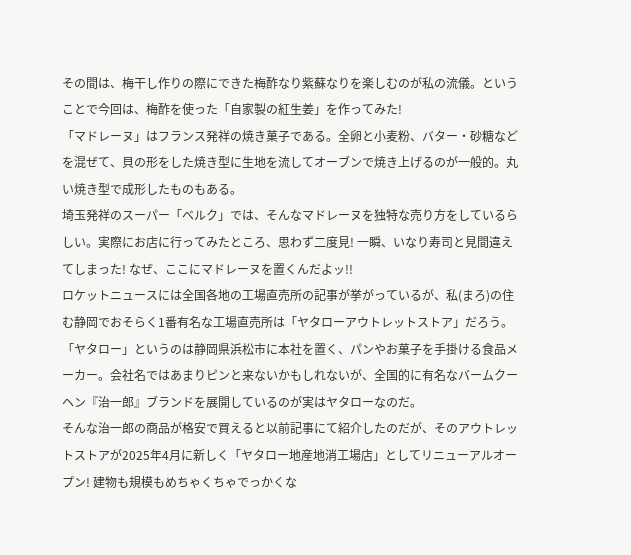その間は、梅干し作りの際にできた梅酢なり紫蘇なりを楽しむのが私の流儀。ということで今回は、梅酢を使った「自家製の紅生姜」を作ってみた!
「マドレーヌ」はフランス発祥の焼き菓子である。全卵と小麦粉、バター・砂糖などを混ぜて、貝の形をした焼き型に生地を流してオーブンで焼き上げるのが一般的。丸い焼き型で成形したものもある。
埼玉発祥のスーパー「ベルク」では、そんなマドレーヌを独特な売り方をしているらしい。実際にお店に行ってみたところ、思わず二度見! 一瞬、いなり寿司と見間違えてしまった! なぜ、ここにマドレーヌを置くんだよッ!!
ロケットニュースには全国各地の工場直売所の記事が挙がっているが、私(まろ)の住む静岡でおそらく1番有名な工場直売所は「ヤタローアウトレットストア」だろう。
「ヤタロー」というのは静岡県浜松市に本社を置く、パンやお菓子を手掛ける食品メーカー。会社名ではあまりピンと来ないかもしれないが、全国的に有名なバームクーヘン『治一郎』ブランドを展開しているのが実はヤタローなのだ。
そんな治一郎の商品が格安で買えると以前記事にて紹介したのだが、そのアウトレットストアが2025年4月に新しく「ヤタロー地産地消工場店」としてリニューアルオープン! 建物も規模もめちゃくちゃでっかくな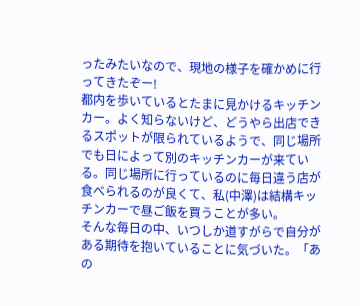ったみたいなので、現地の様子を確かめに行ってきたぞー!
都内を歩いているとたまに見かけるキッチンカー。よく知らないけど、どうやら出店できるスポットが限られているようで、同じ場所でも日によって別のキッチンカーが来ている。同じ場所に行っているのに毎日違う店が食べられるのが良くて、私(中澤)は結構キッチンカーで昼ご飯を買うことが多い。
そんな毎日の中、いつしか道すがらで自分がある期待を抱いていることに気づいた。「あの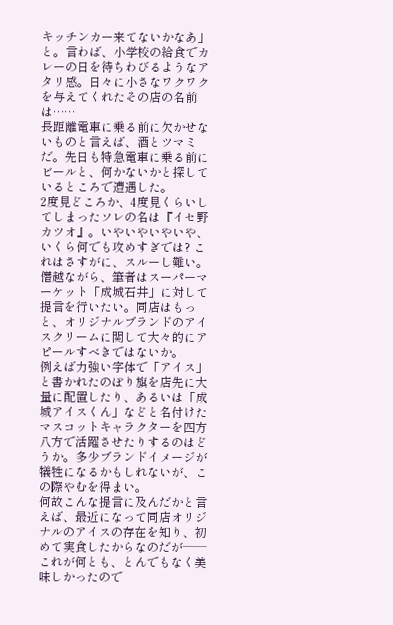キッチンカー来てないかなあ」と。言わば、小学校の給食でカレーの日を待ちわびるようなアタリ感。日々に小さなワクワクを与えてくれたその店の名前は……
長距離電車に乗る前に欠かせないものと言えば、酒とツマミだ。先日も特急電車に乗る前にビールと、何かないかと探しているところで遭遇した。
2度見どころか、4度見くらいしてしまったソレの名は『イセ野カツオ』。いやいやいやいや、いくら何でも攻めすぎでは? これはさすがに、スルーし難い。
僭越ながら、筆者はスーパーマーケット「成城石井」に対して提言を行いたい。同店はもっと、オリジナルブランドのアイスクリームに関して大々的にアピールすべきではないか。
例えば力強い字体で「アイス」と書かれたのぼり旗を店先に大量に配置したり、あるいは「成城アイスくん」などと名付けたマスコットキャラクターを四方八方で活躍させたりするのはどうか。多少ブランドイメージが犠牲になるかもしれないが、この際やむを得まい。
何故こんな提言に及んだかと言えば、最近になって同店オリジナルのアイスの存在を知り、初めて実食したからなのだが──これが何とも、とんでもなく美味しかったので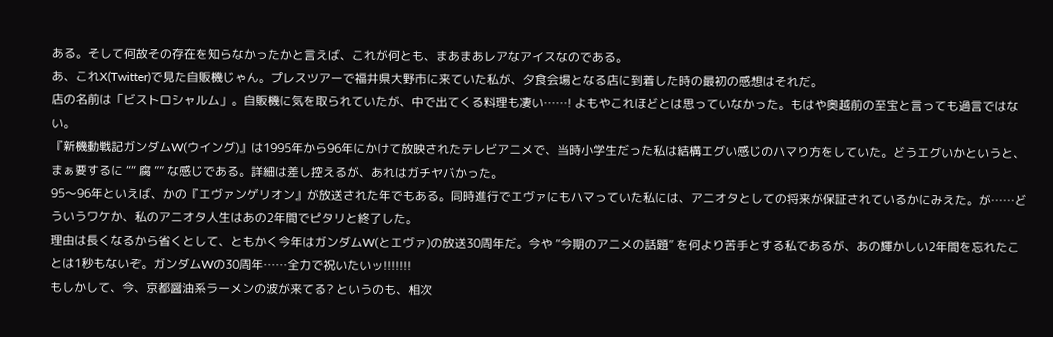ある。そして何故その存在を知らなかったかと言えば、これが何とも、まあまあレアなアイスなのである。
あ、これX(Twitter)で見た自販機じゃん。プレスツアーで福井県大野市に来ていた私が、夕食会場となる店に到着した時の最初の感想はそれだ。
店の名前は「ビストロシャルム」。自販機に気を取られていたが、中で出てくる料理も凄い……! よもやこれほどとは思っていなかった。もはや奥越前の至宝と言っても過言ではない。
『新機動戦記ガンダムW(ウイング)』は1995年から96年にかけて放映されたテレビアニメで、当時小学生だった私は結構エグい感じのハマり方をしていた。どうエグいかというと、まぁ要するに ““ 腐 ”” な感じである。詳細は差し控えるが、あれはガチヤバかった。
95〜96年といえば、かの『エヴァンゲリオン』が放送された年でもある。同時進行でエヴァにもハマっていた私には、アニオタとしての将来が保証されているかにみえた。が……どういうワケか、私のアニオタ人生はあの2年間でピタリと終了した。
理由は長くなるから省くとして、ともかく今年はガンダムW(とエヴァ)の放送30周年だ。今や “今期のアニメの話題” を何より苦手とする私であるが、あの輝かしい2年間を忘れたことは1秒もないぞ。ガンダムWの30周年……全力で祝いたいッ!!!!!!!
もしかして、今、京都醤油系ラーメンの波が来てる? というのも、相次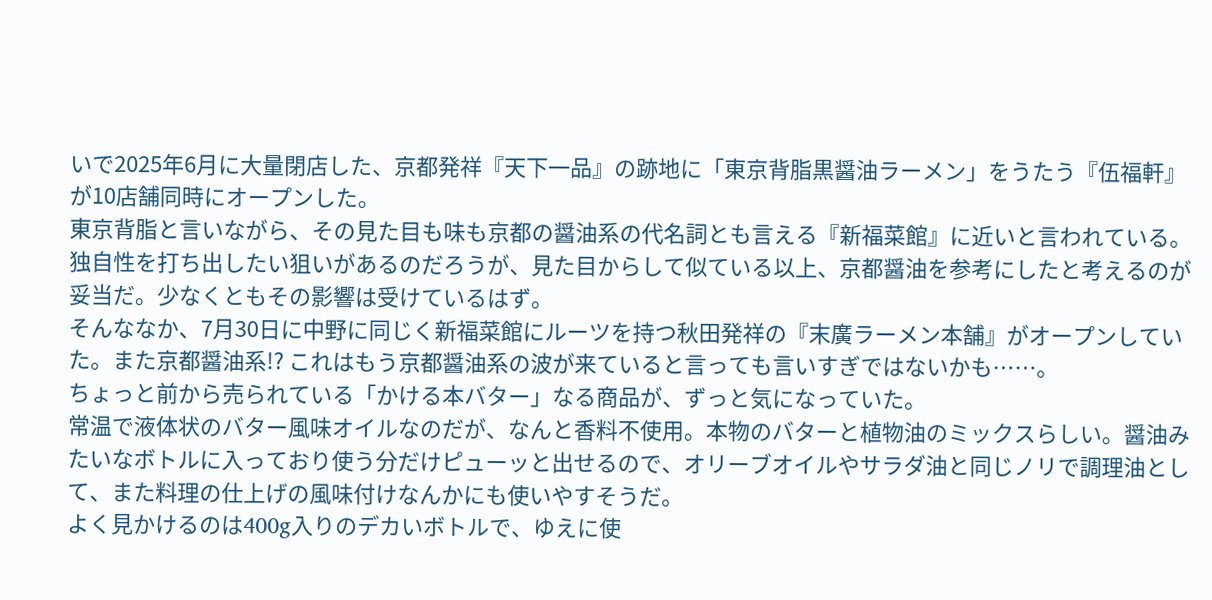いで2025年6月に大量閉店した、京都発祥『天下一品』の跡地に「東京背脂黒醤油ラーメン」をうたう『伍福軒』が10店舗同時にオープンした。
東京背脂と言いながら、その見た目も味も京都の醤油系の代名詞とも言える『新福菜館』に近いと言われている。独自性を打ち出したい狙いがあるのだろうが、見た目からして似ている以上、京都醤油を参考にしたと考えるのが妥当だ。少なくともその影響は受けているはず。
そんななか、7月30日に中野に同じく新福菜館にルーツを持つ秋田発祥の『末廣ラーメン本舗』がオープンしていた。また京都醤油系!? これはもう京都醤油系の波が来ていると言っても言いすぎではないかも……。
ちょっと前から売られている「かける本バター」なる商品が、ずっと気になっていた。
常温で液体状のバター風味オイルなのだが、なんと香料不使用。本物のバターと植物油のミックスらしい。醤油みたいなボトルに入っており使う分だけピューッと出せるので、オリーブオイルやサラダ油と同じノリで調理油として、また料理の仕上げの風味付けなんかにも使いやすそうだ。
よく見かけるのは400g入りのデカいボトルで、ゆえに使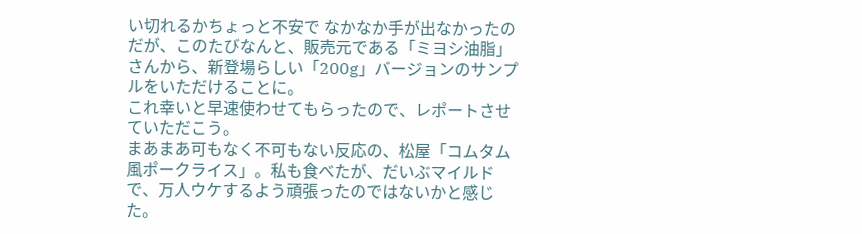い切れるかちょっと不安で なかなか手が出なかったのだが、このたびなんと、販売元である「ミヨシ油脂」さんから、新登場らしい「200g」バージョンのサンプルをいただけることに。
これ幸いと早速使わせてもらったので、レポートさせていただこう。
まあまあ可もなく不可もない反応の、松屋「コムタム風ポークライス」。私も食べたが、だいぶマイルドで、万人ウケするよう頑張ったのではないかと感じた。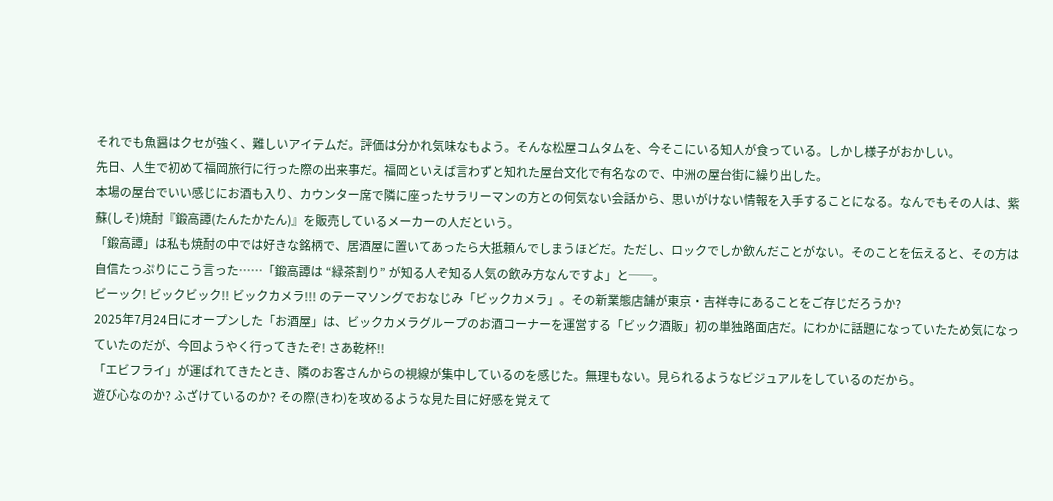それでも魚醤はクセが強く、難しいアイテムだ。評価は分かれ気味なもよう。そんな松屋コムタムを、今そこにいる知人が食っている。しかし様子がおかしい。
先日、人生で初めて福岡旅行に行った際の出来事だ。福岡といえば言わずと知れた屋台文化で有名なので、中洲の屋台街に繰り出した。
本場の屋台でいい感じにお酒も入り、カウンター席で隣に座ったサラリーマンの方との何気ない会話から、思いがけない情報を入手することになる。なんでもその人は、紫蘇(しそ)焼酎『鍛高譚(たんたかたん)』を販売しているメーカーの人だという。
「鍛高譚」は私も焼酎の中では好きな銘柄で、居酒屋に置いてあったら大抵頼んでしまうほどだ。ただし、ロックでしか飲んだことがない。そのことを伝えると、その方は自信たっぷりにこう言った……「鍛高譚は “緑茶割り” が知る人ぞ知る人気の飲み方なんですよ」と──。
ビーック! ビックビック!! ビックカメラ!!! のテーマソングでおなじみ「ビックカメラ」。その新業態店舗が東京・吉祥寺にあることをご存じだろうか?
2025年7月24日にオープンした「お酒屋」は、ビックカメラグループのお酒コーナーを運営する「ビック酒販」初の単独路面店だ。にわかに話題になっていたため気になっていたのだが、今回ようやく行ってきたぞ! さあ乾杯!!
「エビフライ」が運ばれてきたとき、隣のお客さんからの視線が集中しているのを感じた。無理もない。見られるようなビジュアルをしているのだから。
遊び心なのか? ふざけているのか? その際(きわ)を攻めるような見た目に好感を覚えて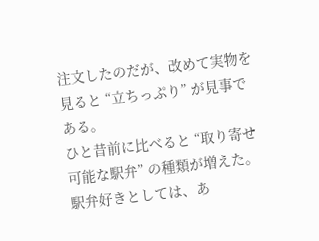注文したのだが、改めて実物を見ると “立ちっぷり” が見事である。
ひと昔前に比べると “取り寄せ可能な駅弁” の種類が増えた。駅弁好きとしては、あ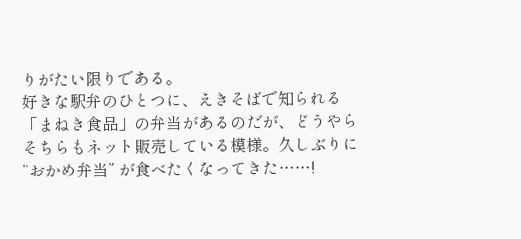りがたい限りである。
好きな駅弁のひとつに、えきそばで知られる「まねき食品」の弁当があるのだが、どうやらそちらもネット販売している模様。久しぶりに “おかめ弁当” が食べたくなってきた……!